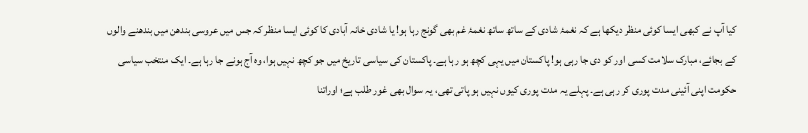کیا آپ نے کبھی ایسا کوئی منظر دیکھا ہے کہ نغمۂ شادی کے ساتھ ساتھ نغمۂ غم بھی گونج رہا ہو! یا شادی خانہ آبادی کا کوئی ایسا منظر کہ جس میں عروسی بندھن میں بندھنے والوں کے بجائے، مبارک سلامت کسی اور کو دی جا رہی ہو! پاکستان میں یہی کچھ ہو رہا ہے۔ پاکستان کی سیاسی تاریخ میں جو کچھ نہیں ہوا، وہ آج ہونے جا رہا ہے۔ ایک منتخب سیاسی حکومت اپنی آئینی مدت پوری کر رہی ہے۔ پہلے یہ مدت پوری کیوں نہیں ہو پاتی تھی، یہ سوال بھی غور طلب ہے؛ اوراتنا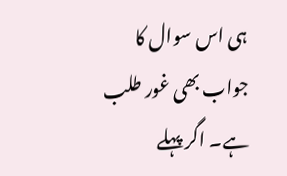ہی اس سوال کا جواب بھی غور طلب ہے۔ اگر پہلے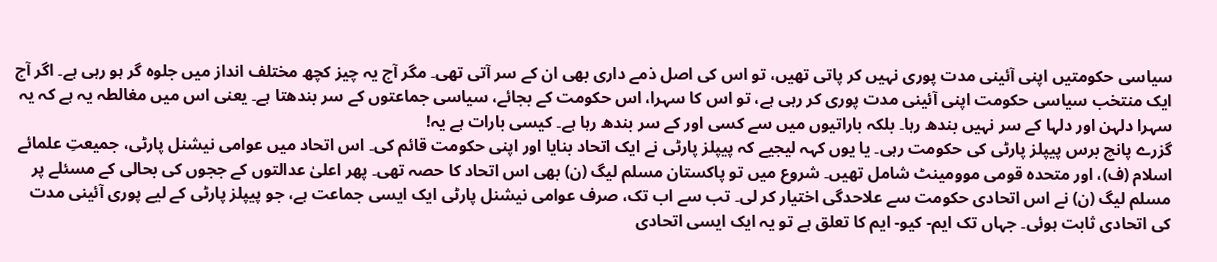سیاسی حکومتیں اپنی آئینی مدت پوری نہیں کر پاتی تھیں، تو اس کی اصل ذمے داری بھی ان کے سر آتی تھی۔ مگر آج یہ چیز کچھ مختلف انداز میں جلوہ گر ہو رہی ہے۔ اگر آج ایک منتخب سیاسی حکومت اپنی آئینی مدت پوری کر رہی ہے، تو اس کا سہرا، اس حکومت کے بجائے، سیاسی جماعتوں کے سر بندھتا ہے۔ یعنی اس میں مغالطہ یہ ہے کہ یہ سہرا دلہن اور دلہا کے سر نہیں بندھ رہا۔ بلکہ باراتیوں میں سے کسی اور کے سر بندھ رہا ہے۔ کیسی بارات ہے یہ!
گزرے پانچ برس پیپلز پارٹی کی حکومت رہی۔ یا یوں کہہ لیجیے کہ پیپلز پارٹی نے ایک اتحاد بنایا اور اپنی حکومت قائم کی۔ اس اتحاد میں عوامی نیشنل پارٹی، جمیعتِ علمائے اسلام (ف)، اور متحدہ قومی موومینٹ شامل تھیں۔ شروع میں تو پاکستان مسلم لیگ (ن) بھی اس اتحاد کا حصہ تھی۔ پھر اعلیٰ عدالتوں کے ججوں کی بحالی کے مسئلے پر مسلم لیگ (ن) نے اس اتحادی حکومت سے علاحدگی اختیار کر لی۔ تب سے اب تک، صرف عوامی نیشنل پارٹی ایک ایسی جماعت ہے، جو پیپلز پارٹی کے لیے پوری آئینی مدت کی اتحادی ثابت ہوئی۔ جہاں تک ایم- کیو- ایم کا تعلق ہے تو یہ ایک ایسی اتحادی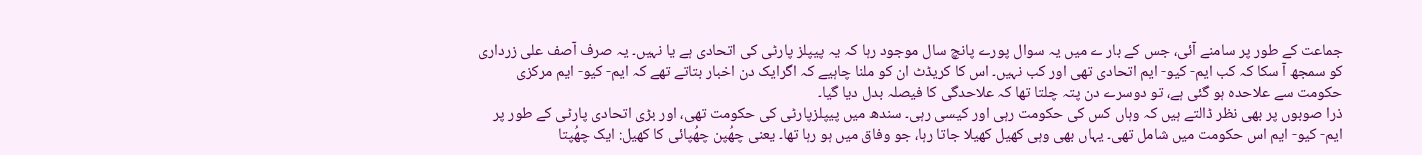جماعت کے طور پر سامنے آئی، جس کے بار ے میں یہ سوال پورے پانچ سال موجود رہا کہ یہ پیپلز پارٹی کی اتحادی ہے یا نہیں۔ یہ صرف آصف علی زرداری کو سمجھ آ سکا کہ کب ایم- کیو- ایم اتحادی تھی اور کب نہیں۔ اس کا کریڈٹ ان کو ملنا چاہیے کہ اگرایک دن اخبار بتاتے تھے کہ ایم- کیو- ایم مرکزی حکومت سے علاحدہ ہو گئی ہے، تو دوسرے دن پتہ چلتا تھا کہ علاحدگی کا فیصلہ بدل دیا گیا۔
ذرا صوبوں پر بھی نظر ڈالتے ہیں کہ وہاں کس کی حکومت رہی اور کیسی رہی۔ سندھ میں پیپلزپارٹی کی حکومت تھی، اور بڑی اتحادی پارٹی کے طور پر ایم- کیو- ایم اس حکومت میں شامل تھی۔ یہاں بھی وہی کھیل کھیلا جاتا رہا، جو وفاق میں ہو رہا تھا۔ یعنی چھُپن چھُپائی کا کھیل: ایک چھُپتا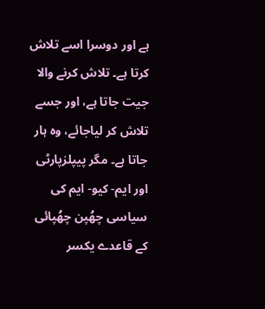ہے اور دوسرا اسے تلاش کرتا ہے۔ تلاش کرنے والا جیت جاتا ہے، اور جسے تلاش کر لیاجائے، وہ ہار جاتا ہے۔ مگر پیپلزپارٹی اور ایم- کیو- ایم کی سیاسی چھُپن چھُپائی کے قاعدے یکسر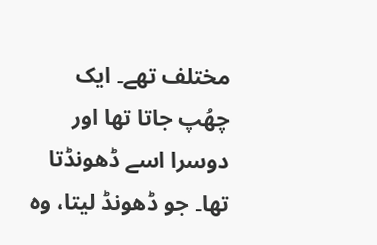مختلف تھے۔ ایک چھُپ جاتا تھا اور دوسرا اسے ڈھونڈتا تھا۔ جو ڈھونڈ لیتا، وہ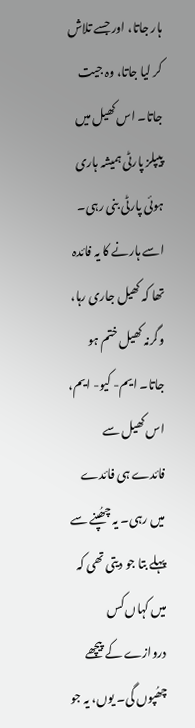ہار جاتا، اور جسے تلاش کر لیا جاتا، وہ جیت جاتا۔ اس کھیل میں پیپلز پارٹی ہمیشہ ہاری ہوئی پارٹی بنی رہی۔ اسے ہارنے کا یہ فائدہ تھا کہ کھیل جاری رہا، وگرنہ کھیل ختم ہو جاتا۔ ایم- کیو- ایم، اس کھیل سے فائدے ہی فائدے میں رہی۔ یہ چھُپنے سے پہلے بتا جو دیتی تھی کہ میں کہاں کس دروازے کے پیچھے چھُپوں گی۔ یوں، یہ جو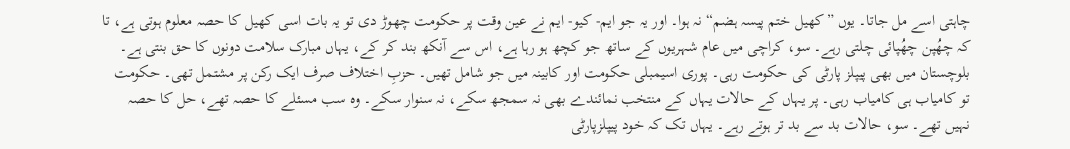چاہتی اسے مل جاتا۔ یوں ”کھیل ختم پیسہ ہضم“ نہ ہوا۔ اور یہ جو ایم- کیو- ایم نے عین وقت پر حکومت چھوڑ دی تو یہ بات اسی کھیل کا حصہ معلوم ہوتی ہے، تا کہ چھُپن چھُپائی چلتی رہے۔ سو، کراچی میں عام شہریوں کے ساتھ جو کچھ ہو رہا ہے، اس سے آنکھ بند کر کے، یہاں مبارک سلامت دونوں کا حق بنتی ہے۔
بلوچستان میں بھی پیپلز پارٹی کی حکومت رہی۔ پوری اسیمبلی حکومت اور کابینہ میں جو شامل تھیں۔ حزبِ اختلاف صرف ایک رکن پر مشتمل تھی۔ حکومت تو کامیاب ہی کامیاب رہی۔ پر یہاں کے حالات یہاں کے منتخب نمائندے بھی نہ سمجھ سکے، نہ سنوار سکے۔ وہ سب مسئلے کا حصہ تھے، حل کا حصہ نہیں تھے۔ سو، حالات بد سے بد تر ہوتے رہے۔ یہاں تک کہ خود پیپلزپارٹی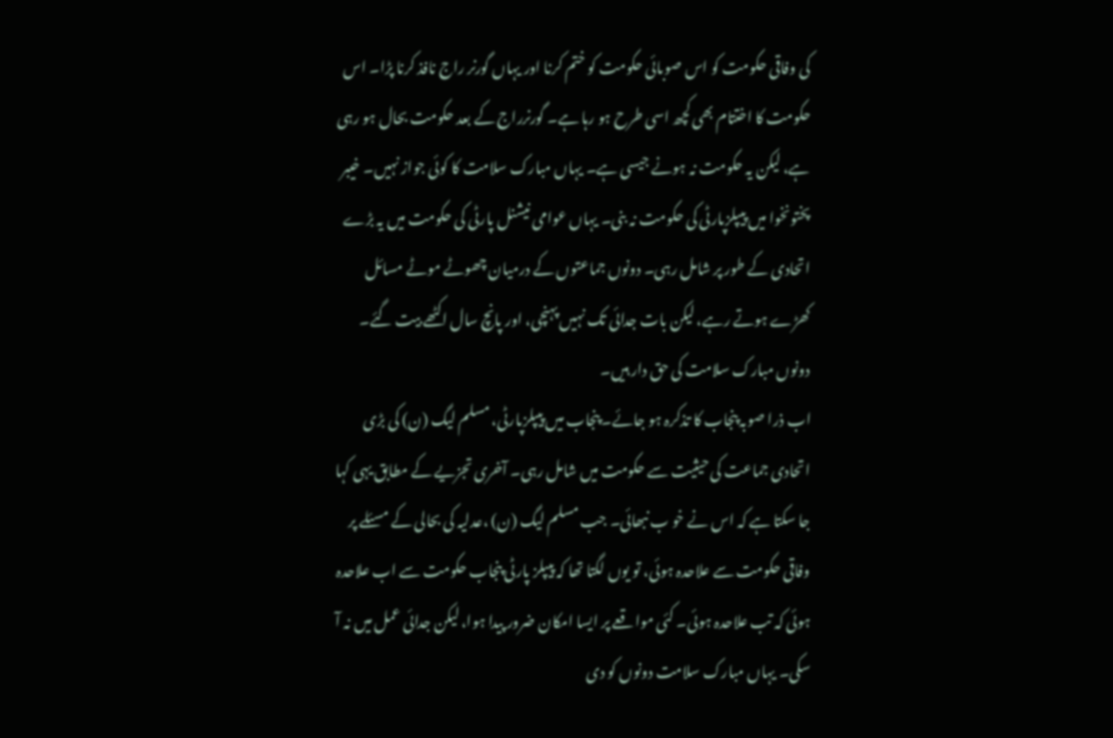کی وفاقی حکومت کو اس صوبائی حکومت کو ختم کرنا اور یہاں گورنر راج نافذ کرنا پڑا۔ اس حکومت کا اختتام بھی کچھ اسی طرح ہو رہا ہے۔ گورنرراج کے بعد حکومت بحال ہو رہی ہے، لیکن یہ حکومت نہ ہونے جیسی ہے۔ یہاں مبارک سلامت کا کوئی جواز نہیں۔ خیبر پختونخوا میں پیپلزپارٹی کی حکومت نہ بنی۔ یہاں عوامی نیشنل پارٹی کی حکومت میں یہ بڑے اتحادی کے طور پر شامل رہی۔ دونوں جماعتوں کے درمیان چھوٹے موٹے مسائل کھڑے ہوتے رہے، لیکن بات جدائی تک نہیں پہنچی، اور پانچ سال اکٹھے بیت گئے۔ دونوں مبارک سلامت کی حق دار ہیں۔
اب ذرا صوبہ پنجاب کا تذکرہ ہو جائے۔ پنجاب میں پیپلزپارٹی، مسلم لیگ (ن) کی بڑی اتحادی جماعت کی حیثیت سے حکومت میں شامل رہی۔ آخری تجزیے کے مطابق یہی کہا جا سکتا ہے کہ اس نے خو ب نبھائی۔ جب مسلم لیگ (ن) ،عدلیہ کی بحالی کے مسئلے پر وفاقی حکومت سے علاحدہ ہوئی، تو یوں لگتا تھا کہ پیپلز پارٹی پنجاب حکومت سے اب علاحدہ ہوئی کہ تب علاحدہ ہوئی۔ کئی مواقعے پر ایسا امکان ضرور پیدا ہوا، لیکن جدائی عمل میں نہ آ سکی۔ یہاں مبارک سلامت دونوں کو دی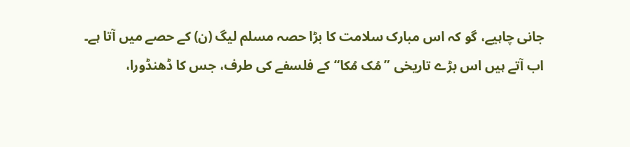جانی چاہیے، گو کہ اس مبارک سلامت کا بڑا حصہ مسلم لیگ (ن) کے حصے میں آتا ہے۔
اب آتے ہیں اس بڑے تاریخی ”مُک مُکا“ کے فلسفے کی طرف، جس کا ڈھنڈورا،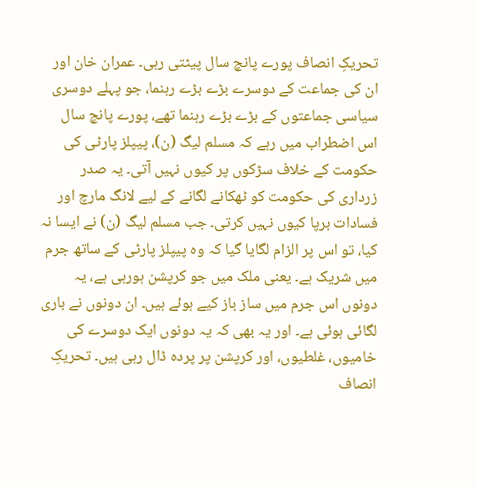تحریکِ انصاف پورے پانچ سال پیٹتی رہی۔ عمران خان اور ان کی جماعت کے دوسرے بڑے بڑے رہنما، جو پہلے دوسری سیاسی جماعتوں کے بڑے بڑے رہنما تھے، پورے پانچ سال اس اضطراب میں رہے کہ مسلم لیگ (ن)، پیپلز پارٹی کی حکومت کے خلاف سڑکوں پر کیوں نہیں آتی۔ یہ صدر زرداری کی حکومت کو ٹھکانے لگانے کے لیے لانگ مارچ اور فسادات برپا کیوں نہیں کرتی۔ جب مسلم لیگ (ن) نے ایسا نہ کیا، تو اس پر الزام لگایا گیا کہ وہ پیپلز پارٹی کے ساتھ جرم میں شریک ہے۔ یعنی ملک میں جو کرپشن ہورہی ہے، یہ دونوں اس جرم میں ساز باز کیے ہوئے ہیں۔ ان دونوں نے باری لگائی ہوئی ہے۔ اور یہ بھی کہ یہ دونوں ایک دوسرے کی خامیوں، غلطیوں، اور کرپشن پر پردہ ڈال رہی ہیں۔ تحریکِ انصاف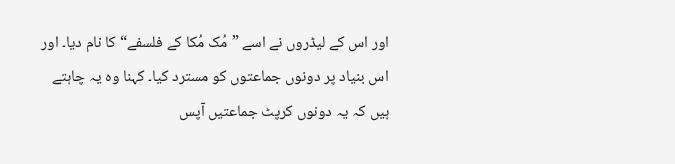اور اس کے لیڈروں نے اسے ”مُک مُکا کے فلسفے“ کا نام دیا۔ اور اس بنیاد پر دونوں جماعتوں کو مسترد کیا۔ کہنا وہ یہ چاہتے ہیں کہ یہ دونوں کرپٹ جماعتیں آپس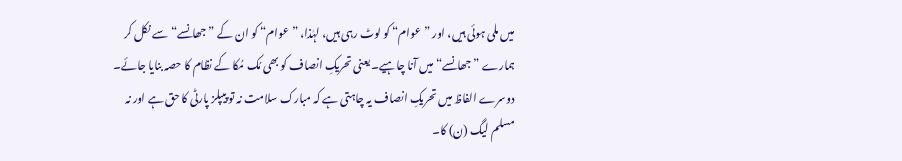میں ملی ہوئی ہیں، اور ”عوام“ کو لوٹ رہی ہیں، لہٰذا، ”عوام“ کو ان کے ”جھانسے“ سے نکل کر ہمارے ”جھانسے“ میں آنا چاہیے۔ یعنی تحریکِ انصاف کو بھی مُک مُکا کے نظام کا حصہ بنایا جائے۔
دوسرے الفاظ میں تحریکِ انصاف یہ چاہتی ہے کہ مبارک سلامت نہ تو پیپلز پارٹی کا حق ہے اور نہ مسلم لیگ (ن) کا۔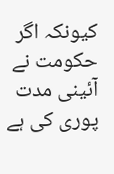کیونکہ اگر حکومت نے آئینی مدت پوری کی ہے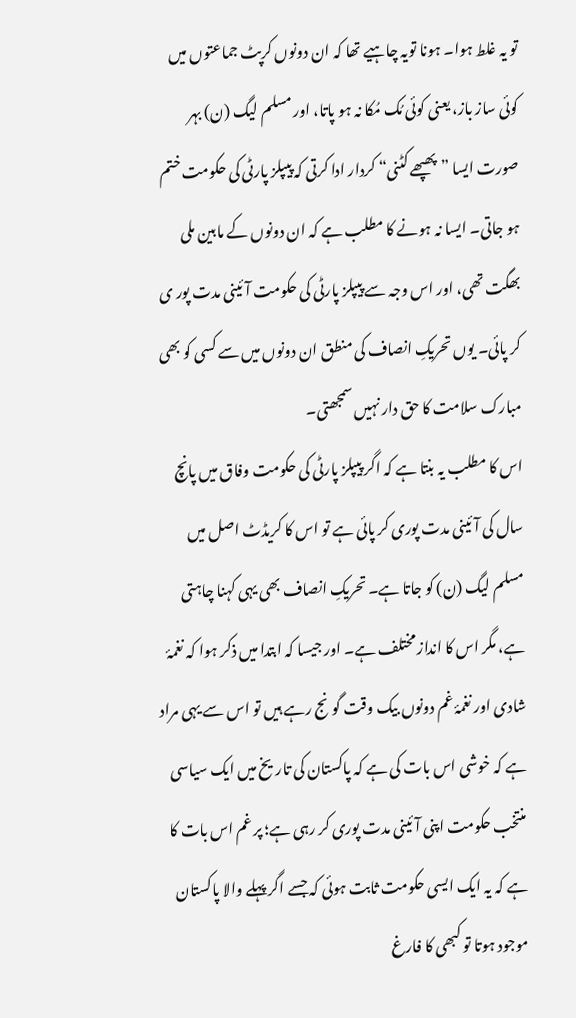تو یہ غلط ہوا۔ ہونا تویہ چاہیے تھا کہ ان دونوں کرپٹ جماعتوں میں کوئی ساز باز، یعنی کوئی مُک مُکا نہ ہو پاتا، اور مسلم لیگ (ن) بہر صورت ایسا ”پھپھے کٹنی“ کردار ادا کرتی کہ پیپلز پارٹی کی حکومت ختم ہو جاتی۔ ایسا نہ ہونے کا مطلب ہے کہ ان دونوں کے مابین ملی بھگت تھی، اور اس وجہ سے پیپلز پارٹی کی حکومت آئینی مدت پور ی کر پائی۔ یوں تحریکِ انصاف کی منطق ان دونوں میں سے کسی کو بھی مبارک سلامت کا حق دار نہیں سمجھتی۔
اس کا مطلب یہ بنتا ہے کہ اگر پیپلز پارٹی کی حکومت وفاق میں پانچ سال کی آئینی مدت پوری کر پائی ہے تو اس کا کریڈٹ اصل میں مسلم لیگ (ن) کو جاتا ہے۔ تحریکِ انصاف بھی یہی کہنا چاہتی ہے، مگر اس کا انداز مختلف ہے۔ اور جیسا کہ ابتدا میں ذکر ہوا کہ نغمۂ شادی اور نغمۂ غم دونوں بیک وقت گونج رہے ہیں تو اس سے یہی مراد ہے کہ خوشی اس بات کی ہے کہ پاکستان کی تاریخ میں ایک سیاسی منتخب حکومت اپنی آئینی مدت پوری کر رہی ہے؛ پر غم اس بات کا ہے کہ یہ ایک ایسی حکومت ثابت ہوئی کہ جسے اگر پہلے والا پاکستان موجود ہوتا تو کبھی کا فارغ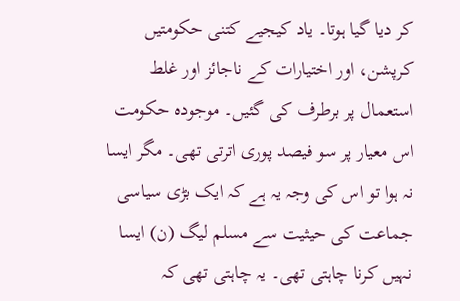کر دیا گیا ہوتا۔ یاد کیجیے کتنی حکومتیں کرپشن، اور اختیارات کے ناجائز اور غلط استعمال پر برطرف کی گئیں۔ موجودہ حکومت اس معیار پر سو فیصد پوری اترتی تھی۔ مگر ایسا نہ ہوا تو اس کی وجہ یہ ہے کہ ایک بڑی سیاسی جماعت کی حیثیت سے مسلم لیگ (ن) ایسا نہیں کرنا چاہتی تھی۔ یہ چاہتی تھی کہ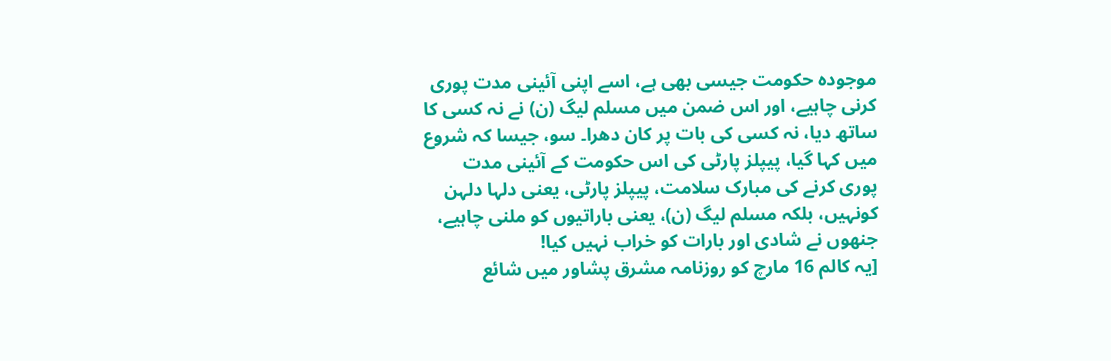موجودہ حکومت جیسی بھی ہے، اسے اپنی آئینی مدت پوری کرنی چاہیے، اور اس ضمن میں مسلم لیگ (ن) نے نہ کسی کا ساتھ دیا، نہ کسی کی بات پر کان دھرا۔ سو، جیسا کہ شروع میں کہا گیا، پیپلز پارٹی کی اس حکومت کے آئینی مدت پوری کرنے کی مبارک سلامت، پیپلز پارٹی، یعنی دلہا دلہن کونہیں، بلکہ مسلم لیگ (ن)، یعنی باراتیوں کو ملنی چاہیے، جنھوں نے شادی اور بارات کو خراب نہیں کیا!
[یہ کالم 16 مارچ کو روزنامہ مشرق پشاور میں شائع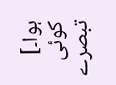ہوا۔]
کوئی تبصرے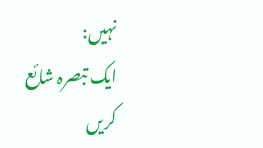نہیں:
ایک تبصرہ شائع کریں